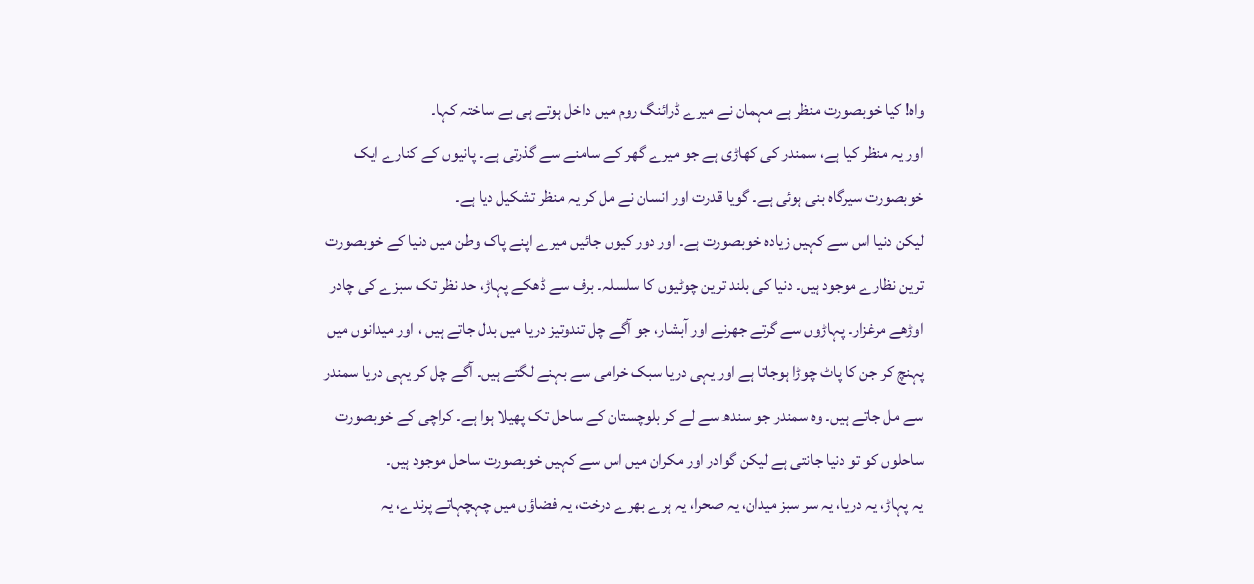واہ! کیا خوبصورت منظر ہے مہمان نے میرے ڈرائنگ روم میں داخل ہوتے ہی بے ساختہ کہا۔
اور یہ منظر کیا ہے، سمندر کی کھاڑی ہے جو میرے گھر کے سامنے سے گذرتی ہے۔ پانیوں کے کنارے ایک خوبصورت سیرگاہ بنی ہوئی ہے۔ گویا قدرت اور انسان نے مل کر یہ منظر تشکیل دیا ہے۔
لیکن دنیا اس سے کہیں زیادہ خوبصورت ہے۔ اور دور کیوں جائیں میرے اپنے پاک وطن میں دنیا کے خوبصورت ترین نظارے موجود ہیں۔ دنیا کی بلند ترین چوٹیوں کا سلسلہ۔ برف سے ڈھکے پہاڑ، حد نظر تک سبزے کی چادر اوڑھے مرغزار۔ پہاڑوں سے گرتے جھرنے اور آبشار، جو آگے چل تندوتیز دریا میں بدل جاتے ہیں ، اور میدانوں میں پہنچ کر جن کا پاٹ چوڑا ہوجاتا ہے اور یہی دریا سبک خرامی سے بہنے لگتے ہیں۔ آگے چل کر یہی دریا سمندر سے مل جاتے ہیں۔ وہ سمندر جو سندھ سے لے کر بلوچستان کے ساحل تک پھیلا ہوا ہے۔ کراچی کے خوبصورت ساحلوں کو تو دنیا جانتی ہے لیکن گوادر اور مکران میں اس سے کہیں خوبصورت ساحل موجود ہیں۔
یہ پہاڑ، یہ دریا، یہ سر سبز میدان، یہ صحرا، یہ ہرے بھرے درخت، یہ فضاؤں میں چہچہاتے پرندے، یہ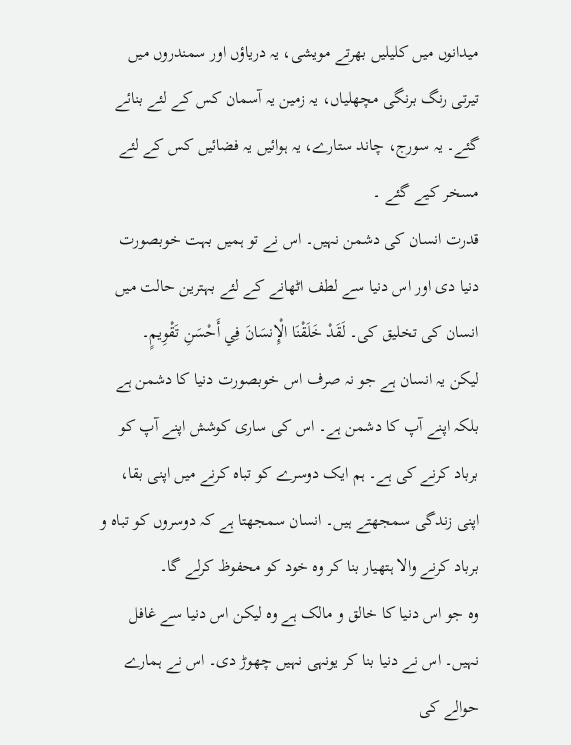میدانوں میں کلیلیں بھرتے مویشی، یہ دریاؤں اور سمندروں میں تیرتی رنگ برنگی مچھلیاں، یہ زمین یہ آسمان کس کے لئے بنائے گئے۔ یہ سورج، چاند ستارے، یہ ہوائیں یہ فضائیں کس کے لئے مسخر کیے گئے ۔
قدرت انسان کی دشمن نہیں۔ اس نے تو ہمیں بہت خوبصورت دنیا دی اور اس دنیا سے لطف اٹھانے کے لئے بہترین حالت میں انسان کی تخلیق کی۔ لَقَدْ خَلَقْنَا الْإِنسَانَ فِي أَحْسَنِ تَقْوِيمٍ۔
لیکن یہ انسان ہے جو نہ صرف اس خوبصورت دنیا کا دشمن ہے بلکہ اپنے آپ کا دشمن ہے۔ اس کی ساری کوشش اپنے آپ کو برباد کرنے کی ہے۔ ہم ایک دوسرے کو تباہ کرنے میں اپنی بقا، اپنی زندگی سمجھتے ہیں۔ انسان سمجھتا ہے کہ دوسروں کو تباہ و برباد کرنے والا ہتھیار بنا کر وہ خود کو محفوظ کرلے گا۔
وہ جو اس دنیا کا خالق و مالک ہے وہ لیکن اس دنیا سے غافل نہیں۔ اس نے دنیا بنا کر یونہی نہیں چھوڑ دی۔ اس نے ہمارے حوالے کی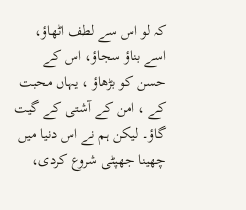کہ لو اس سے لطف اٹھاؤ، اسے بناؤ سجاؤ، اس کے حسن کو بڑھاؤ ، یہاں محبت کے ، امن کے آشتی کے گیت گاؤ۔ لیکن ہم نے اس دنیا میں چھینا جھپٹی شروع کردی،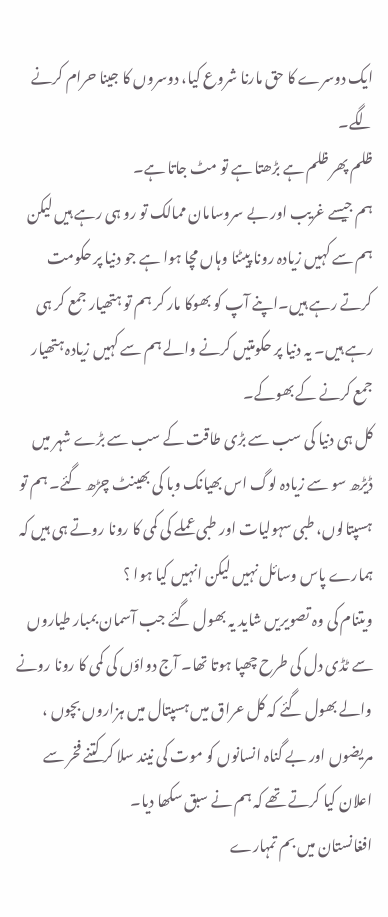ایک دوسرے کا حق مارنا شروع کیا، دوسروں کا جینا حرام کرنے لگے۔
ظلم پھر ظلم ہے بڑھتا ہے تو مٹ جاتا ہے۔
ہم جیسے غریب اور بے سروسامان ممالک تو رو ہی رہے ہیں لیکن ہم سے کہیں زیادہ رونا پیٹنا وہاں مچا ہوا ہے جو دنیا پر حکومت کرتے رہے ہیں۔اپنے آپ کو بھوکا مار کر ہم تو ہتھیار جمع کر ہی رہے ہیں۔ یہ دنیا پر حکومتیں کرنے والے ہم سے کہیں زیادہ ہتھیار جمع کرنے کے بھوکے۔
کل ہی دنیا کی سب سے بڑی طاقت کے سب سے بڑے شہر میں ڈیڑھ سو سے زیادہ لوگ اس بھیانک وبا کی بھینٹ چڑھ گئے۔ ہم تو ہسپتالوں، طبی سہولیات اور طبی عملے کی کمی کا رونا روتے ہی ہیں کہ ہمارے پاس وسائل نہیں لیکن انہیں کیا ہوا ؟
ویتنام کی وہ تصویریں شاید یہ بھول گئے جب آسمان بمبار طیاروں سے ٹڈی دل کی طرح چھپا ہوتا تھا۔ آج دواؤں کی کمی کا رونا رونے والے بھول گئے کہ کل عراق میں ہسپتال میں ہزاروں بچوں ، مریضوں اور بے گناہ انسانوں کو موت کی نیند سلا کر کتنے فخر سے اعلان کیا کرتے تھے کہ ہم نے سبق سکھا دیا۔
افغانستان میں بم تمہارے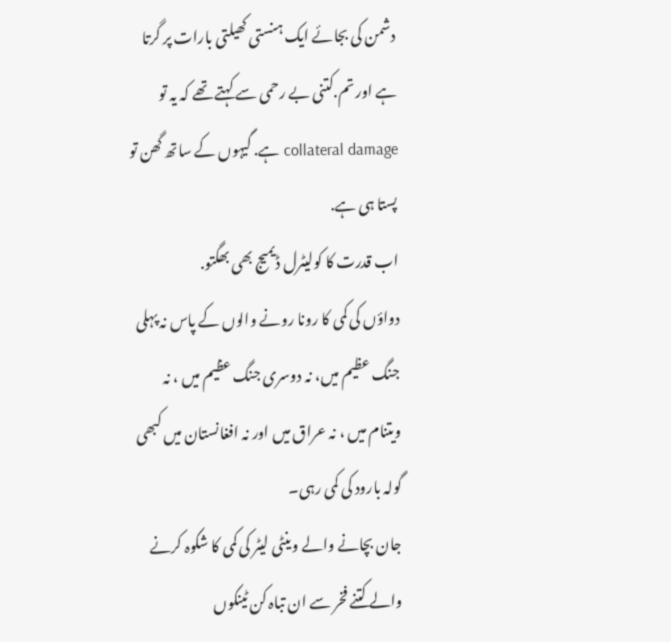دشمن کی بجائے ایک ہنستی کھیلتی بارات پر گرتا ہے اور تم.کتنی بے رحمی سے کہتے تھے کہ یہ تو collateral damage ہے. گیہوں کے ساتھ گھن تو پستا ہی ہے.
اب قدرت کا کولیٹرل ڈیمیج بھی بھگتو.
دواؤں کی کمی کا رونا رونے والوں کے پاس نہ پہلی جنگ عظیم میں، نہ دوسری جنگ عظیم میں ، نہ ویتنام میں ، نہ عراق میں اور نہ افغانستان میں کبھی گولہ بارود کی کمی رہی۔
جان بچانے والے وینٹی لیٹر کی کمی کا شکوہ کرنے والے کتنے فخر سے ان تباہ کن ٹینکوں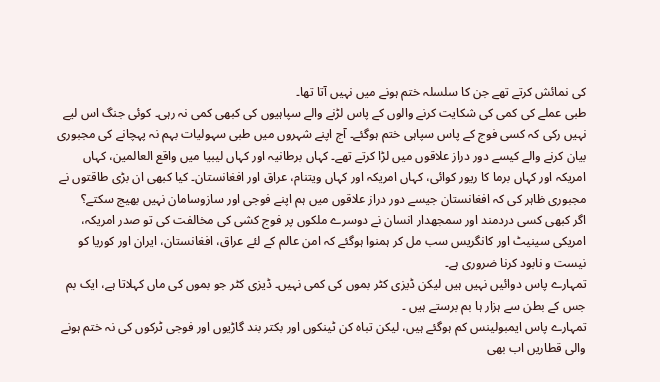کی نمائش کرتے تھے جن کا سلسلہ ختم ہونے میں نہیں آتا تھا۔
طبی عملے کی کمی کی شکایت کرنے والوں کے پاس لڑنے والے سپاہیوں کی کبھی کمی نہ رہی۔ کوئی جنگ اس لیے نہیں رکی کہ کسی فوج کے پاس سپاہی ختم ہوگئے۔ آج اپنے شہروں میں طبی سہولیات بہم نہ پہچانے کی مجبوری بیان کرنے والے کیسے دور دراز علاقوں میں لڑا کرتے تھے۔ کہاں برطانیہ اور کہاں لیبیا میں واقع العالمین، کہاں امریکہ اور کہاں برما کا ریور کوائی، کہاں امریکہ اور کہاں ویتنام، عراق اور افغانستان۔ کیا کبھی ان بڑی طاقتوں نے مجبوری ظاہر کی کہ افغانستان جیسے دور دراز علاقوں میں ہم اپنے فوجی اور سازوسامان نہیں بھیج سکتے؟
اگر کبھی کسی دردمند اور سمجھدار انسان نے دوسرے ملکوں پر فوج کشی کی مخالفت کی تو صدر امریکہ، امریکی سینیٹ اور کانگریس سب مل کر ہمنوا ہوگئے کہ امن عالم کے لئے عراق، افغانستان، ایران اور کوریا کو نیست و نابود کرنا ضروری ہے۔
تمہارے پاس دوائیں نہیں ہیں لیکن ڈیزی کٹر بموں کی کمی نہیں۔ ڈیزی کٹر جو بموں کی ماں کہلاتا ہے، ایک بم جس کے بطن سے ہزار ہا بم برستے ہیں ۔
تمہارے پاس ایمبولینس کم ہوگئے ہیں، لیکن تباہ کن ٹینکوں اور بکتر بند گاڑیوں اور فوجی ٹرکوں کی نہ ختم ہونے والی قطاریں اب بھی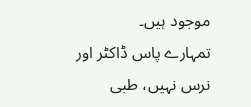موجود ہیں۔
تمہارے پاس ڈاکٹر اور نرس نہیں، طبی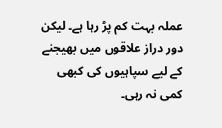عملہ بہت کم پڑ رہا ہے۔ لیکن دور دراز علاقوں میں بھیجنے کے لیے سپاہیوں کی کبھی کمی نہ رہی۔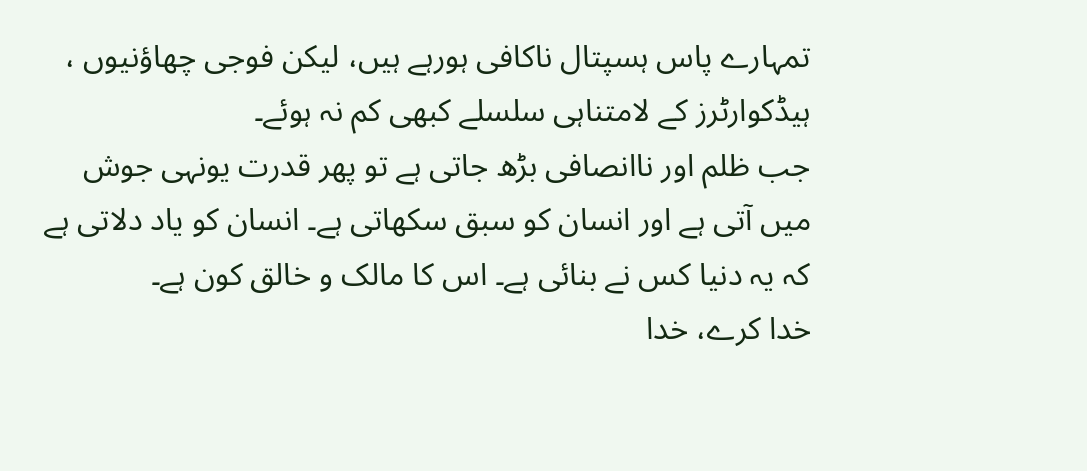تمہارے پاس ہسپتال ناکافی ہورہے ہیں، لیکن فوجی چھاؤنیوں ، ہیڈکوارٹرز کے لامتناہی سلسلے کبھی کم نہ ہوئے۔
جب ظلم اور ناانصافی بڑھ جاتی ہے تو پھر قدرت یونہی جوش میں آتی ہے اور انسان کو سبق سکھاتی ہے۔ انسان کو یاد دلاتی ہے کہ یہ دنیا کس نے بنائی ہے۔ اس کا مالک و خالق کون ہے۔
خدا کرے، خدا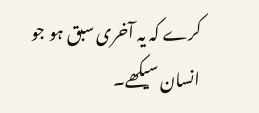کرے کہ یہ آخری سبق ہو جو انسان سیکھے۔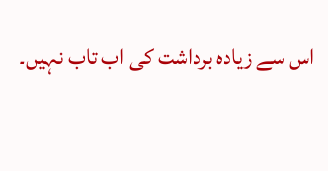اس سے زیادہ برداشت کی اب تاب نہیں۔